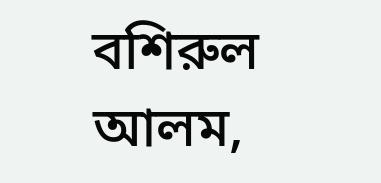বশিরুল আলম,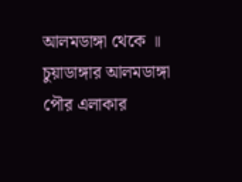আলমডাঙ্গা থেকে ॥ চুয়াডাঙ্গার আলমডাঙ্গা পৌর এলাকার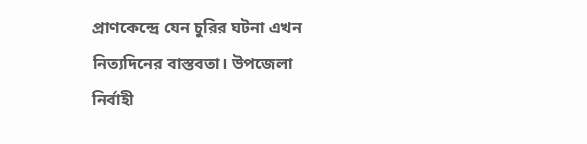প্রাণকেন্দ্রে যেন চুরির ঘটনা এখন নিত্যদিনের বাস্তবতা। উপজেলা নির্বাহী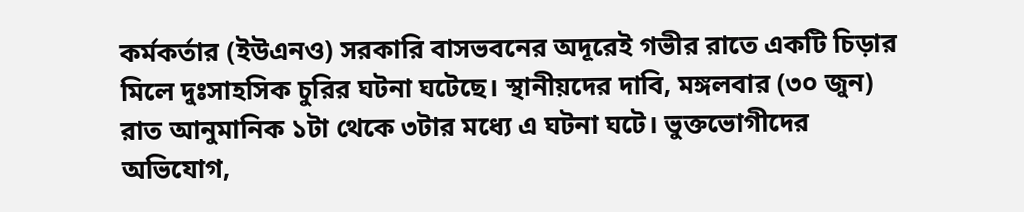কর্মকর্তার (ইউএনও) সরকারি বাসভবনের অদূরেই গভীর রাতে একটি চিড়ার মিলে দুঃসাহসিক চুরির ঘটনা ঘটেছে। স্থানীয়দের দাবি, মঙ্গলবার (৩০ জুন) রাত আনুমানিক ১টা থেকে ৩টার মধ্যে এ ঘটনা ঘটে। ভুক্তভোগীদের অভিযোগ,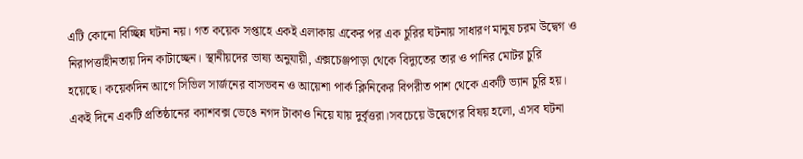এটি কোনো বিচ্ছিন্ন ঘটনা নয়। গত কয়েক সপ্তাহে একই এলাকায় একের পর এক চুরির ঘটনায় সাধারণ মানুষ চরম উদ্বেগ ও নিরাপত্তাহীনতায় দিন কাটাচ্ছেন। স্থানীয়দের ভাষ্য অনুযায়ী, এক্সচেঞ্জপাড়া থেকে বিদ্যুতের তার ও পানির মোটর চুরি হয়েছে। কয়েকদিন আগে সিভিল সার্জনের বাসভবন ও আয়েশা পার্ক ক্লিনিকের বিপরীত পাশ থেকে একটি ভ্যান চুরি হয়। একই দিনে একটি প্রতিষ্ঠানের ক্যাশবক্স ভেঙে নগদ টাকাও নিয়ে যায় দুর্বৃত্তরা।সবচেয়ে উদ্বেগের বিষয় হলো, এসব ঘটনা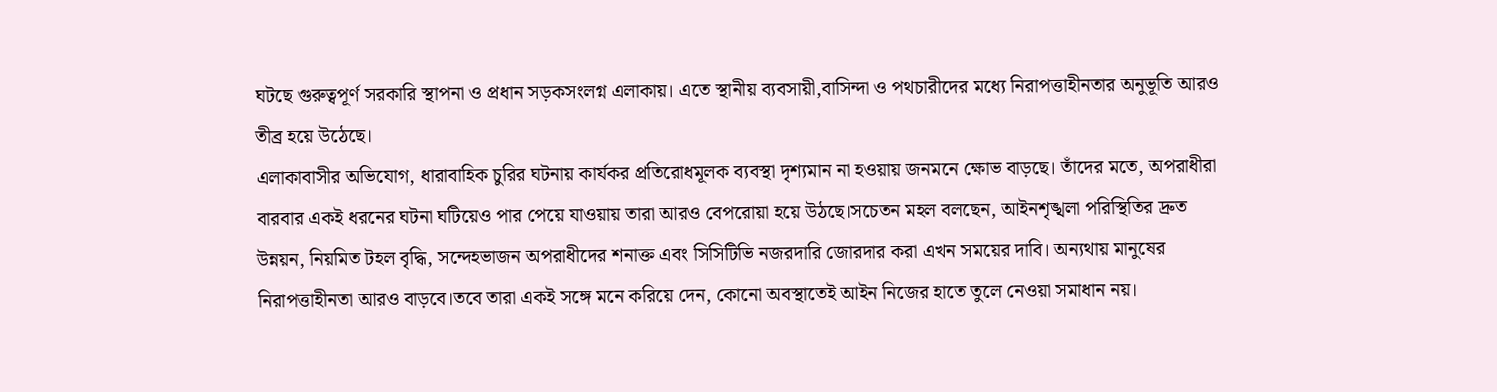ঘটছে গুরুত্বপূর্ণ সরকারি স্থাপনা ও প্রধান সড়কসংলগ্ন এলাকায়। এতে স্থানীয় ব্যবসায়ী,বাসিন্দা ও পথচারীদের মধ্যে নিরাপত্তাহীনতার অনুভূতি আরও তীব্র হয়ে উঠেছে।
এলাকাবাসীর অভিযোগ, ধারাবাহিক চুরির ঘটনায় কার্যকর প্রতিরোধমূলক ব্যবস্থা দৃশ্যমান না হওয়ায় জনমনে ক্ষোভ বাড়ছে। তাঁদের মতে, অপরাধীরা বারবার একই ধরনের ঘটনা ঘটিয়েও পার পেয়ে যাওয়ায় তারা আরও বেপরোয়া হয়ে উঠছে।সচেতন মহল বলছেন, আইনশৃঙ্খলা পরিস্থিতির দ্রুত উন্নয়ন, নিয়মিত টহল বৃদ্ধি, সন্দেহভাজন অপরাধীদের শনাক্ত এবং সিসিটিভি নজরদারি জোরদার করা এখন সময়ের দাবি। অন্যথায় মানুষের নিরাপত্তাহীনতা আরও বাড়বে।তবে তারা একই সঙ্গে মনে করিয়ে দেন, কোনো অবস্থাতেই আইন নিজের হাতে তুলে নেওয়া সমাধান নয়।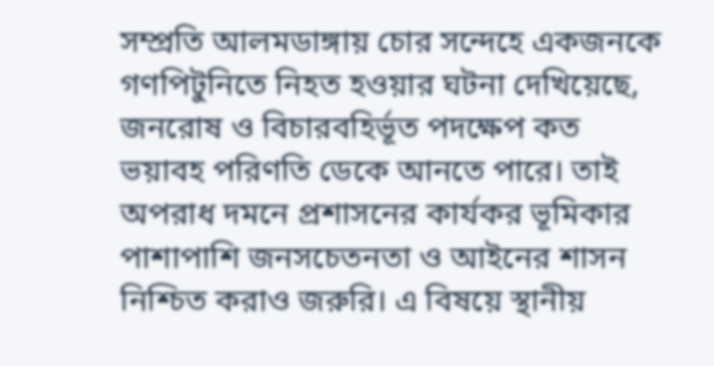সম্প্রতি আলমডাঙ্গায় চোর সন্দেহে একজনকে গণপিটুনিতে নিহত হওয়ার ঘটনা দেখিয়েছে, জনরোষ ও বিচারবহির্ভূত পদক্ষেপ কত ভয়াবহ পরিণতি ডেকে আনতে পারে। তাই অপরাধ দমনে প্রশাসনের কার্যকর ভূমিকার পাশাপাশি জনসচেতনতা ও আইনের শাসন নিশ্চিত করাও জরুরি। এ বিষয়ে স্থানীয়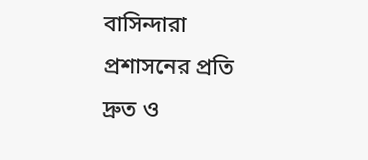বাসিন্দারা প্রশাসনের প্রতি দ্রুত ও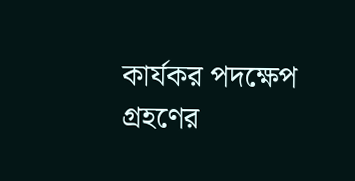কার্যকর পদক্ষেপ গ্রহণের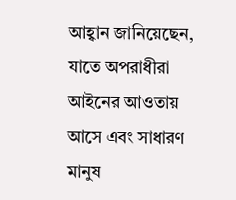আহ্বান জানিয়েছেন, যাতে অপরাধীরা আইনের আওতায় আসে এবং সাধারণ মানুষ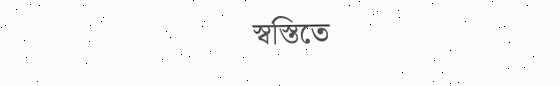স্বস্তিতে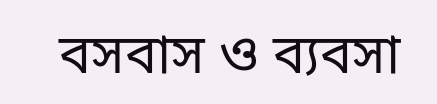বসবাস ও ব্যবসা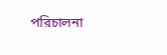পরিচালনা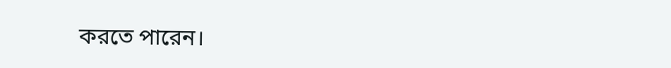করতে পারেন।